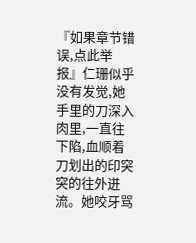『如果章节错误,点此举报』仁珊似乎没有发觉,她手里的刀深入肉里,一直往下陷,血顺着刀划出的印突突的往外迸流。她咬牙骂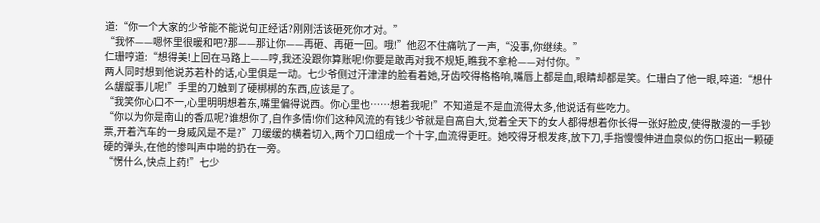道:“你一个大家的少爷能不能说句正经话?刚刚活该砸死你才对。”
“我怀——嗯怀里很暖和吧?那——那让你——再砸、再砸一回。哦!”他忍不住痛吭了一声,“没事,你继续。”
仁珊哼道:“想得美!上回在马路上——哼,我还没跟你算账呢!你要是敢再对我不规矩,瞧我不拿枪——对付你。”
两人同时想到他说苏若朴的话,心里俱是一动。七少爷侧过汗津津的脸看着她,牙齿咬得格格响,嘴唇上都是血,眼睛却都是笑。仁珊白了他一眼,啐道:“想什么龌龊事儿呢!”手里的刀触到了硬梆梆的东西,应该是了。
“我笑你心口不一,心里明明想着东,嘴里偏得说西。你心里也……想着我呢!”不知道是不是血流得太多,他说话有些吃力。
“你以为你是南山的香瓜呢?谁想你了,自作多情!你们这种风流的有钱少爷就是自高自大,觉着全天下的女人都得想着你长得一张好脸皮,使得散漫的一手钞票,开着汽车的一身威风是不是?”刀缓缓的横着切入,两个刀口组成一个十字,血流得更旺。她咬得牙根发疼,放下刀,手指慢慢伸进血泉似的伤口抠出一颗硬硬的弹头,在他的惨叫声中啪的扔在一旁。
“愣什么,快点上药!”七少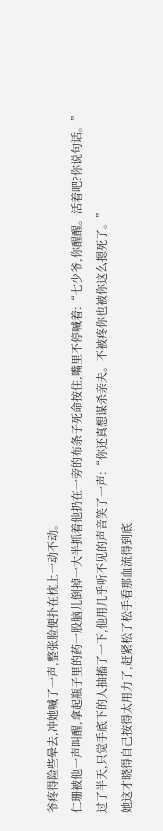爷疼得险些晕去,冲她喊了一声,整张脸便扑在枕上一动不动。
仁珊被他一声叫醒,拿起瓶子里的药一股脑儿倒掉一大半抓着他扔在一旁的布条子死命按住,嘴里不停喊着:“七少爷,你醒醒。活着吧?你说句话。”
过了半天,只觉手底下的人抽搐了一下,他用几乎听不见的声音笑了一声:“你还真想谋杀亲夫。不被疼你也被你这么摁死了。”
她这才晓得自己按得太用力了,赶紧松了松手看那血流得到底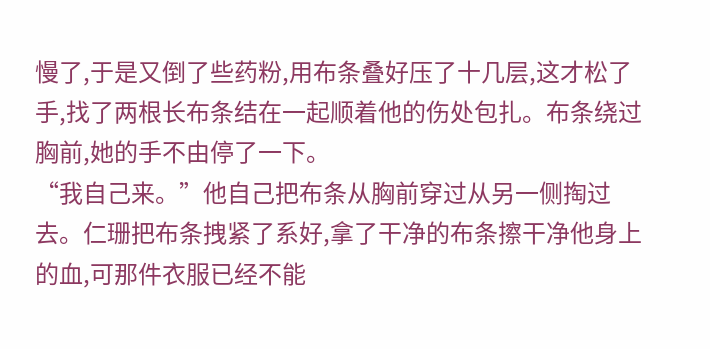慢了,于是又倒了些药粉,用布条叠好压了十几层,这才松了手,找了两根长布条结在一起顺着他的伤处包扎。布条绕过胸前,她的手不由停了一下。
“我自己来。”他自己把布条从胸前穿过从另一侧掏过去。仁珊把布条拽紧了系好,拿了干净的布条擦干净他身上的血,可那件衣服已经不能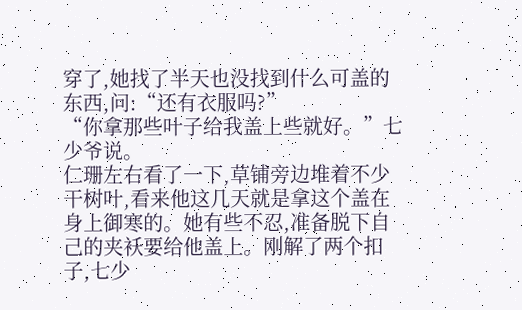穿了,她找了半天也没找到什么可盖的东西,问:“还有衣服吗?”
“你拿那些叶子给我盖上些就好。”七少爷说。
仁珊左右看了一下,草铺旁边堆着不少干树叶,看来他这几天就是拿这个盖在身上御寒的。她有些不忍,准备脱下自己的夹袄要给他盖上。刚解了两个扣子,七少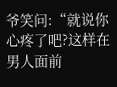爷笑问:“就说你心疼了吧?这样在男人面前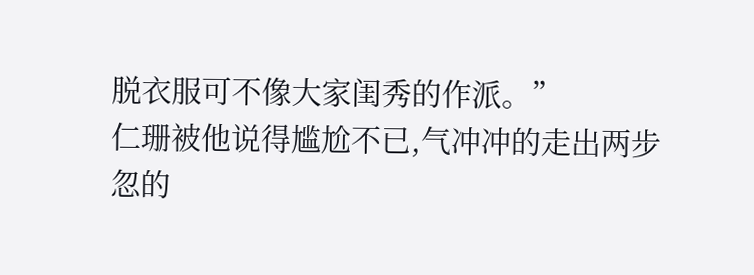脱衣服可不像大家闺秀的作派。”
仁珊被他说得尴尬不已,气冲冲的走出两步忽的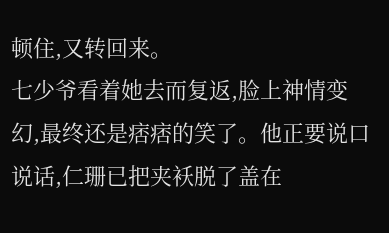顿住,又转回来。
七少爷看着她去而复返,脸上神情变幻,最终还是痞痞的笑了。他正要说口说话,仁珊已把夹袄脱了盖在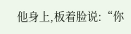他身上,板着脸说:“你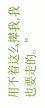用不着这么撵我,我也要走的。”